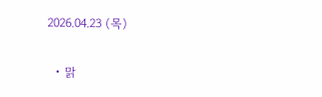2026.04.23 (목)

  • 맑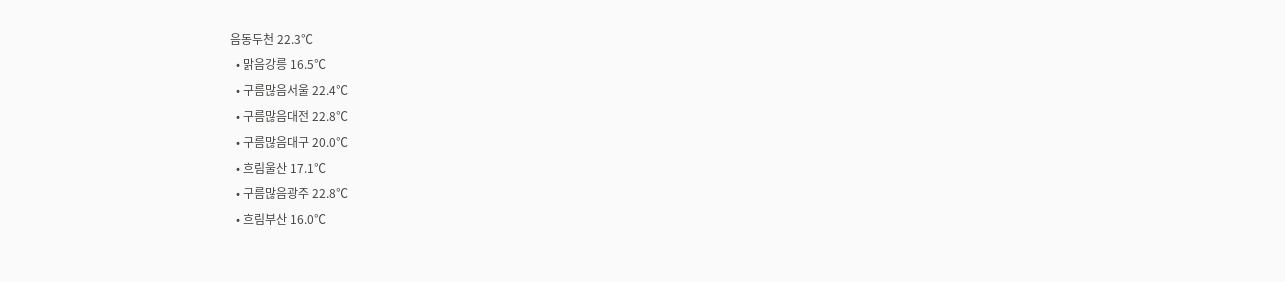음동두천 22.3℃
  • 맑음강릉 16.5℃
  • 구름많음서울 22.4℃
  • 구름많음대전 22.8℃
  • 구름많음대구 20.0℃
  • 흐림울산 17.1℃
  • 구름많음광주 22.8℃
  • 흐림부산 16.0℃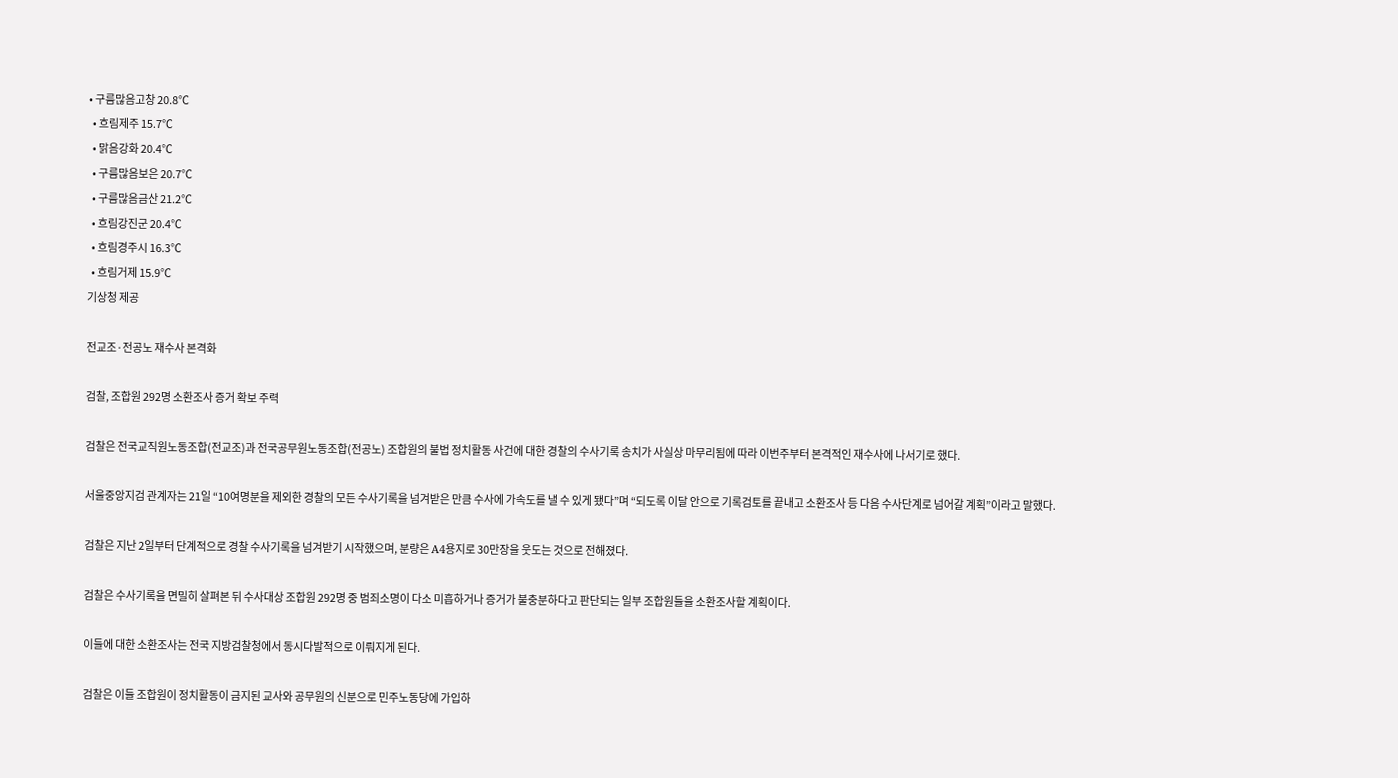• 구름많음고창 20.8℃
  • 흐림제주 15.7℃
  • 맑음강화 20.4℃
  • 구름많음보은 20.7℃
  • 구름많음금산 21.2℃
  • 흐림강진군 20.4℃
  • 흐림경주시 16.3℃
  • 흐림거제 15.9℃
기상청 제공

전교조·전공노 재수사 본격화

검찰, 조합원 292명 소환조사 증거 확보 주력

검찰은 전국교직원노동조합(전교조)과 전국공무원노동조합(전공노) 조합원의 불법 정치활동 사건에 대한 경찰의 수사기록 송치가 사실상 마무리됨에 따라 이번주부터 본격적인 재수사에 나서기로 했다.

서울중앙지검 관계자는 21일 “10여명분을 제외한 경찰의 모든 수사기록을 넘겨받은 만큼 수사에 가속도를 낼 수 있게 됐다”며 “되도록 이달 안으로 기록검토를 끝내고 소환조사 등 다음 수사단계로 넘어갈 계획”이라고 말했다.

검찰은 지난 2일부터 단계적으로 경찰 수사기록을 넘겨받기 시작했으며, 분량은 A4용지로 30만장을 웃도는 것으로 전해졌다.

검찰은 수사기록을 면밀히 살펴본 뒤 수사대상 조합원 292명 중 범죄소명이 다소 미흡하거나 증거가 불충분하다고 판단되는 일부 조합원들을 소환조사할 계획이다.

이들에 대한 소환조사는 전국 지방검찰청에서 동시다발적으로 이뤄지게 된다.

검찰은 이들 조합원이 정치활동이 금지된 교사와 공무원의 신분으로 민주노동당에 가입하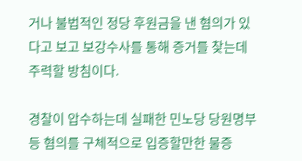거나 불법적인 정당 후원금을 낸 혐의가 있다고 보고 보강수사를 통해 증거를 찾는데 주력할 방침이다.

경찰이 압수하는데 실패한 민노당 당원명부 등 혐의를 구체적으로 입증할만한 물증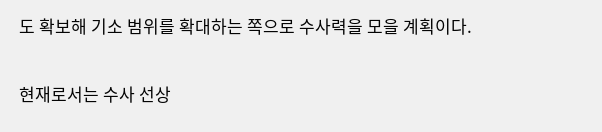도 확보해 기소 범위를 확대하는 쪽으로 수사력을 모을 계획이다.

현재로서는 수사 선상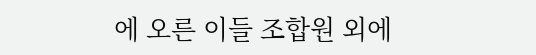에 오른 이들 조합원 외에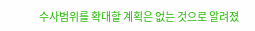수사범위를 확대할 계획은 없는 것으로 알려졌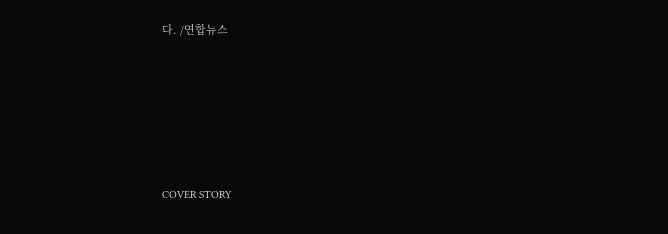다. /연합뉴스








COVER STORY